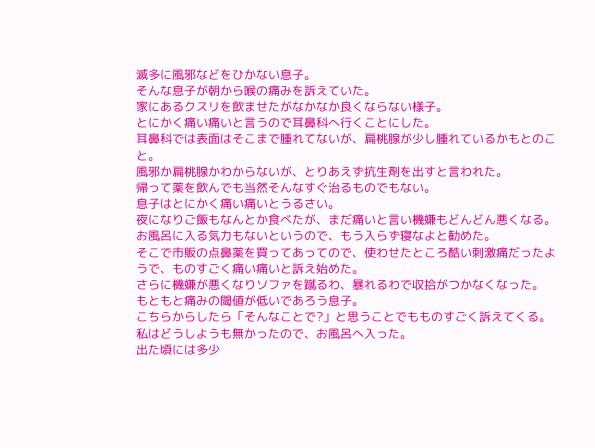滅多に風邪などをひかない息子。
そんな息子が朝から喉の痛みを訴えていた。
家にあるクスリを飲ませたがなかなか良くならない様子。
とにかく痛い痛いと言うので耳鼻科へ行くことにした。
耳鼻科では表面はそこまで腫れてないが、扁桃腺が少し腫れているかもとのこと。
風邪か扁桃腺かわからないが、とりあえず抗生剤を出すと言われた。
帰って薬を飲んでも当然そんなすぐ治るものでもない。
息子はとにかく痛い痛いとうるさい。
夜になりご飯もなんとか食べたが、まだ痛いと言い機嫌もどんどん悪くなる。
お風呂に入る気力もないというので、もう入らず寝なよと勧めた。
そこで市販の点鼻薬を買ってあってので、使わせたところ酷い刺激痛だったようで、ものすごく痛い痛いと訴え始めた。
さらに機嫌が悪くなりソファを蹴るわ、暴れるわで収拾がつかなくなった。
もともと痛みの閾値が低いであろう息子。
こちらからしたら「そんなことで?」と思うことでもものすごく訴えてくる。
私はどうしようも無かったので、お風呂へ入った。
出た頃には多少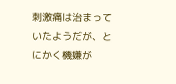刺激痛は治まっていたようだが、とにかく機嫌が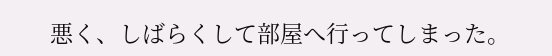悪く、しばらくして部屋へ行ってしまった。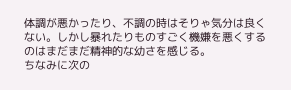体調が悪かったり、不調の時はそりゃ気分は良くない。しかし暴れたりものすごく機嫌を悪くするのはまだまだ精神的な幼さを感じる。
ちなみに次の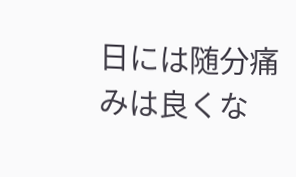日には随分痛みは良くな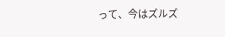って、今はズルズ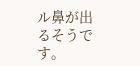ル鼻が出るそうです。